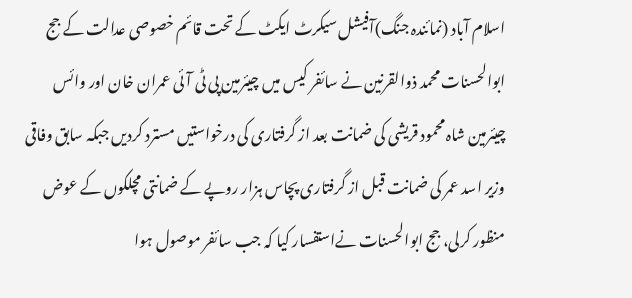اسلام آباد (نمائندہ جنگ)آفیشل سیکرٹ ایکٹ کے تحت قائم خصوصی عدالت کے جج ابوالحسنات محمد ذوالقرنین نے سائفر کیس میں چیئرمین پی ٹی آئی عمران خان اور وائس چیئرمین شاہ محمود قریشی کی ضمانت بعد از گرفتاری کی درخواستیں مسترد کردیں جبکہ سابق وفاقی وزیر اسد عمر کی ضمانت قبل از گرفتاری پچاس ہزار روپے کے ضمانتی مچلکوں کے عوض منظور کرلی، جج ابوالحسنات نےاستفسار کیا کہ جب سائفر موصول ہوا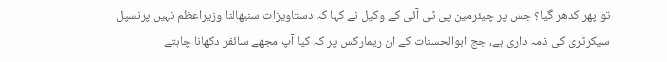تو پھر کدھر گیا؟ جس پر چیئرمین پی ٹی آئی کے وکیل نے کہا کہ دستاویزات سنبھالنا وزیراعظم نہیں پرنسپل سیکرٹری کی ذمہ داری ہے، جج ابوالحسنات کے ان ریمارکس پر کہ کیا آپ مجھے سائفر دکھانا چاہتے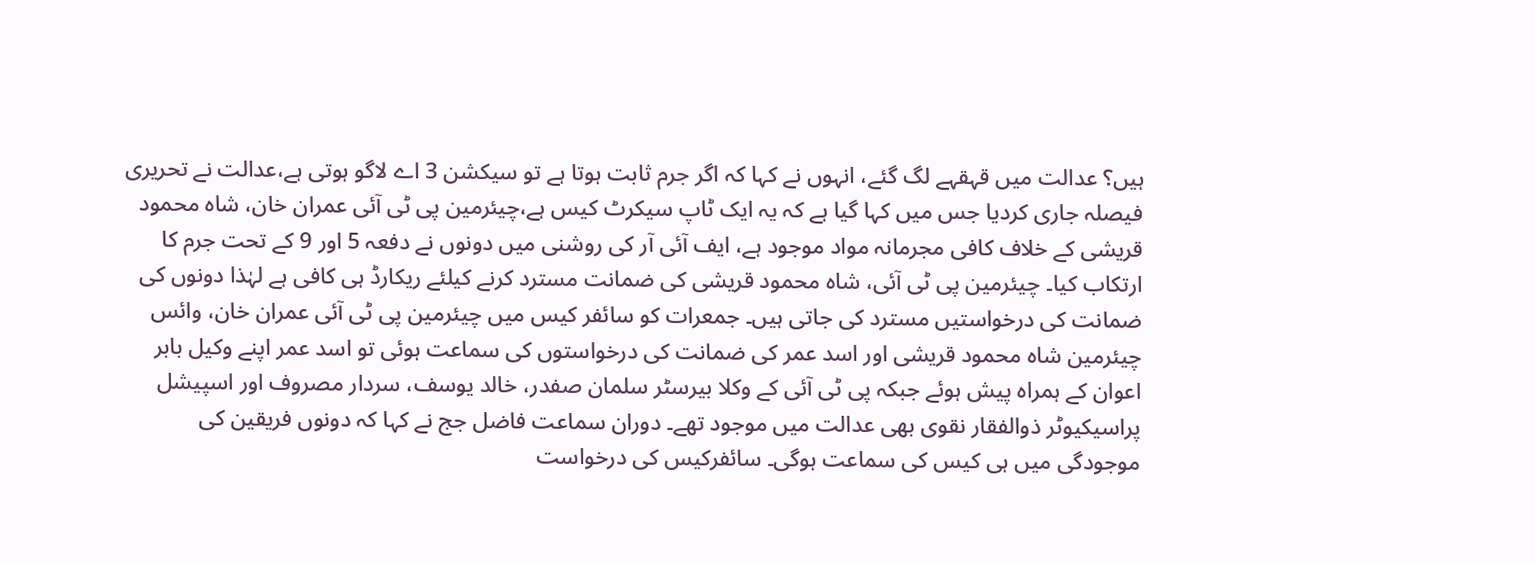ہیں؟ عدالت میں قہقہے لگ گئے، انہوں نے کہا کہ اگر جرم ثابت ہوتا ہے تو سیکشن 3 اے لاگو ہوتی ہے،عدالت نے تحریری فیصلہ جاری کردیا جس میں کہا گیا ہے کہ یہ ایک ٹاپ سیکرٹ کیس ہے،چیئرمین پی ٹی آئی عمران خان، شاہ محمود قریشی کے خلاف کافی مجرمانہ مواد موجود ہے، ایف آئی آر کی روشنی میں دونوں نے دفعہ 5 اور 9 کے تحت جرم کا ارتکاب کیا۔ چیئرمین پی ٹی آئی، شاہ محمود قریشی کی ضمانت مسترد کرنے کیلئے ریکارڈ ہی کافی ہے لہٰذا دونوں کی ضمانت کی درخواستیں مسترد کی جاتی ہیں۔ جمعرات کو سائفر کیس میں چیئرمین پی ٹی آئی عمران خان، وائس چیئرمین شاہ محمود قریشی اور اسد عمر کی ضمانت کی درخواستوں کی سماعت ہوئی تو اسد عمر اپنے وکیل بابر اعوان کے ہمراہ پیش ہوئے جبکہ پی ٹی آئی کے وکلا بیرسٹر سلمان صفدر، خالد یوسف، سردار مصروف اور اسپیشل پراسیکیوٹر ذوالفقار نقوی بھی عدالت میں موجود تھے۔ دوران سماعت فاضل جج نے کہا کہ دونوں فریقین کی موجودگی میں ہی کیس کی سماعت ہوگی۔ سائفرکیس کی درخواست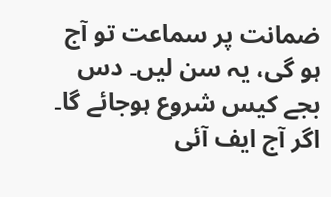ضمانت پر سماعت تو آج ہو گی، یہ سن لیں۔ دس بجے کیس شروع ہوجائے گا۔ اگر آج ایف آئی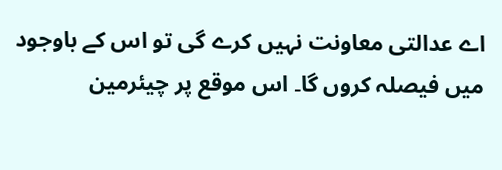اے عدالتی معاونت نہیں کرے گی تو اس کے باوجود میں فیصلہ کروں گا۔ اس موقع پر چیئرمین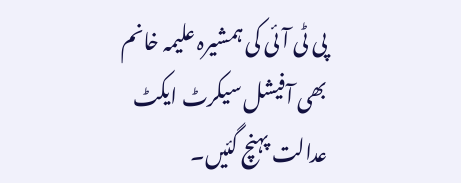پی ٹی آئی کی ہمشیرہ علیمہ خانم بھی آفیشل سیکرٹ ایکٹ عدالت پہنچ گئیں۔